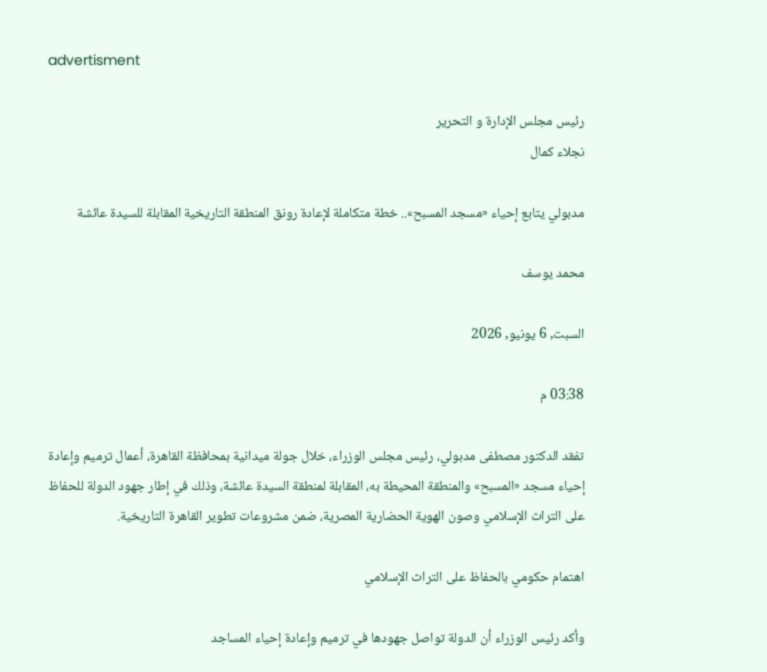advertisment

رئيس مجلس الإدارة و التحرير
نجلاء كمال

مدبولي يتابع إحياء «مسجد المسبح».. خطة متكاملة لإعادة رونق المنطقة التاريخية المقابلة للسيدة عائشة

محمد يوسف

السبت, 6 يونيو, 2026

03:38 م

تفقد الدكتور مصطفى مدبولي، رئيس مجلس الوزراء، خلال جولة ميدانية بمحافظة القاهرة، أعمال ترميم وإعادة إحياء مسجد «المسبح» والمنطقة المحيطة به، المقابلة لمنطقة السيدة عائشة، وذلك في إطار جهود الدولة للحفاظ على التراث الإسلامي وصون الهوية الحضارية المصرية، ضمن مشروعات تطوير القاهرة التاريخية.

اهتمام حكومي بالحفاظ على التراث الإسلامي

وأكد رئيس الوزراء أن الدولة تواصل جهودها في ترميم وإعادة إحياء المساجد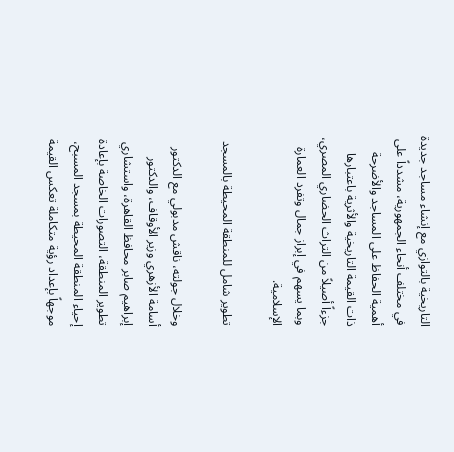التاريخية بالتوازي مع إنشاء مساجد جديدة في مختلف أنحاء الجمهورية، مشدداً على أهمية الحفاظ على المساجد والأضرحة ذات القيمة التاريخية والأثرية باعتبارها جزءاً أصيلاً من التراث الحضاري المصري، وبما يسهم في إبراز جمال وتفرد العمارة الإسلامية.

تطوير شامل للمنطقة المحيطة بالمسجد

وخلال جولته، ناقش مدبولي مع الدكتور أسامة الأزهري وزير الأوقاف، والدكتور إبراهيم صابر محافظ القاهرة، واستشاري تطوير المنطقة، التصورات الخاصة بإعادة إحياء المنطقة المحيطة بمسجد المسبح، موجهاً بإعداد رؤية متكاملة تعكس القيمة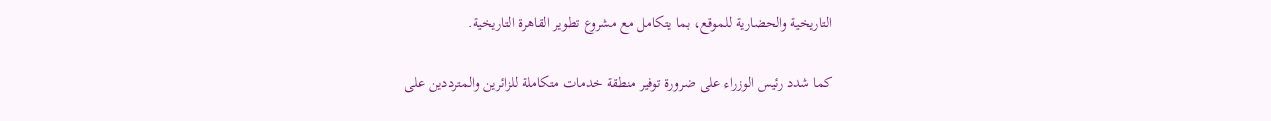التاريخية والحضارية للموقع، بما يتكامل مع مشروع تطوير القاهرة التاريخية.

كما شدد رئيس الوزراء على ضرورة توفير منطقة خدمات متكاملة للزائرين والمترددين على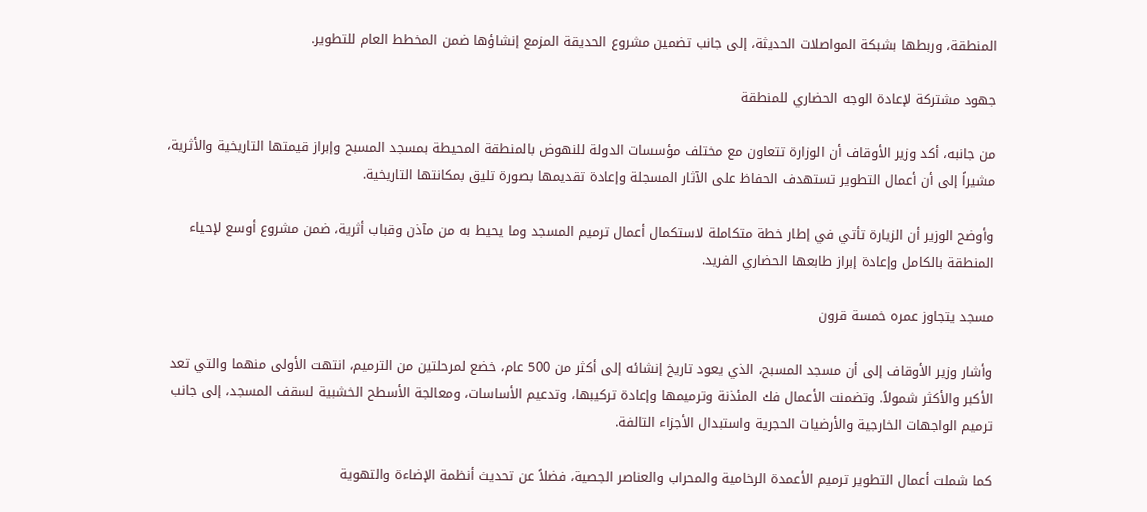المنطقة، وربطها بشبكة المواصلات الحديثة، إلى جانب تضمين مشروع الحديقة المزمع إنشاؤها ضمن المخطط العام للتطوير.

جهود مشتركة لإعادة الوجه الحضاري للمنطقة

من جانبه، أكد وزير الأوقاف أن الوزارة تتعاون مع مختلف مؤسسات الدولة للنهوض بالمنطقة المحيطة بمسجد المسبح وإبراز قيمتها التاريخية والأثرية، مشيراً إلى أن أعمال التطوير تستهدف الحفاظ على الآثار المسجلة وإعادة تقديمها بصورة تليق بمكانتها التاريخية.

وأوضح الوزير أن الزيارة تأتي في إطار خطة متكاملة لاستكمال أعمال ترميم المسجد وما يحيط به من مآذن وقباب أثرية، ضمن مشروع أوسع لإحياء المنطقة بالكامل وإعادة إبراز طابعها الحضاري الفريد.

مسجد يتجاوز عمره خمسة قرون

وأشار وزير الأوقاف إلى أن مسجد المسبح، الذي يعود تاريخ إنشائه إلى أكثر من 500 عام، خضع لمرحلتين من الترميم، انتهت الأولى منهما والتي تعد الأكبر والأكثر شمولاً. وتضمنت الأعمال فك المئذنة وترميمها وإعادة تركيبها، وتدعيم الأساسات، ومعالجة الأسطح الخشبية لسقف المسجد، إلى جانب ترميم الواجهات الخارجية والأرضيات الحجرية واستبدال الأجزاء التالفة.

كما شملت أعمال التطوير ترميم الأعمدة الرخامية والمحراب والعناصر الجصية، فضلاً عن تحديث أنظمة الإضاءة والتهوية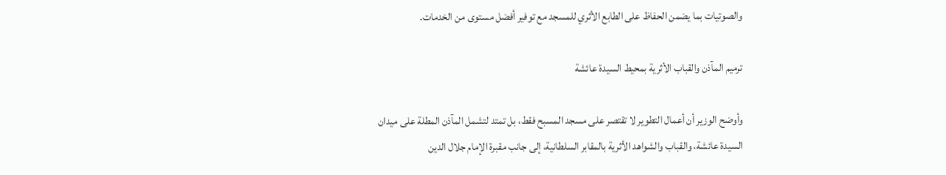والصوتيات بما يضمن الحفاظ على الطابع الأثري للمسجد مع توفير أفضل مستوى من الخدمات.

ترميم المآذن والقباب الأثرية بمحيط السيدة عائشة

وأوضح الوزير أن أعمال التطوير لا تقتصر على مسجد المسبح فقط، بل تمتد لتشمل المآذن المطلة على ميدان السيدة عائشة، والقباب والشواهد الأثرية بالمقابر السلطانية، إلى جانب مقبرة الإمام جلال الدين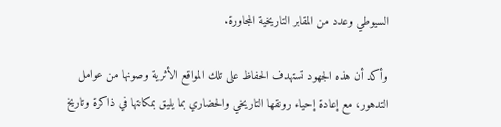السيوطي وعدد من المقابر التاريخية المجاورة.

وأكد أن هذه الجهود تستهدف الحفاظ على تلك المواقع الأثرية وصونها من عوامل التدهور، مع إعادة إحياء رونقها التاريخي والحضاري بما يليق بمكانتها في ذاكرة وتاريخ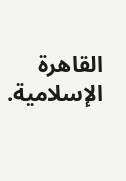القاهرة الإسلامية.